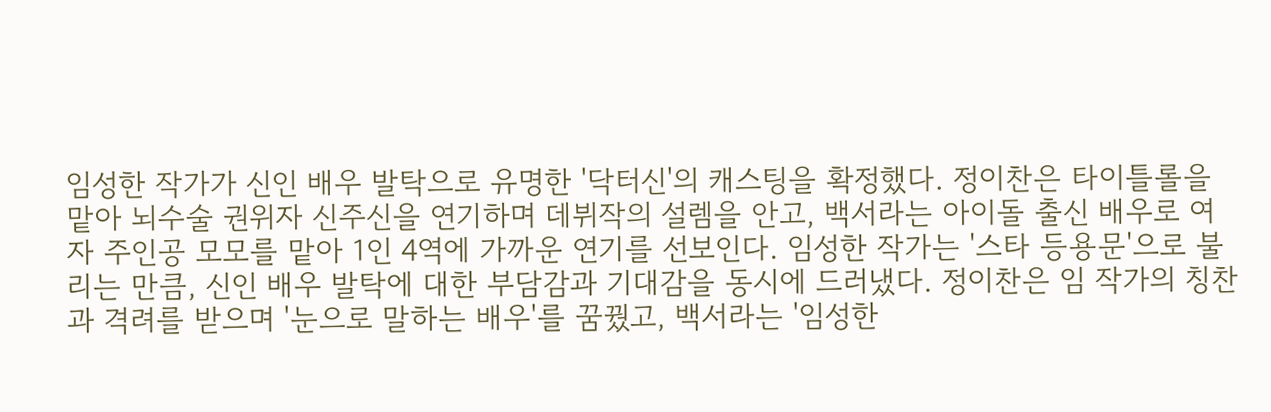임성한 작가가 신인 배우 발탁으로 유명한 '닥터신'의 캐스팅을 확정했다. 정이찬은 타이틀롤을 맡아 뇌수술 권위자 신주신을 연기하며 데뷔작의 설렘을 안고, 백서라는 아이돌 출신 배우로 여자 주인공 모모를 맡아 1인 4역에 가까운 연기를 선보인다. 임성한 작가는 '스타 등용문'으로 불리는 만큼, 신인 배우 발탁에 대한 부담감과 기대감을 동시에 드러냈다. 정이찬은 임 작가의 칭찬과 격려를 받으며 '눈으로 말하는 배우'를 꿈꿨고, 백서라는 '임성한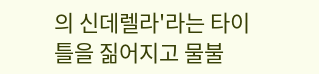의 신데렐라'라는 타이틀을 짊어지고 물불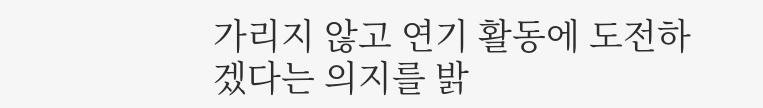가리지 않고 연기 활동에 도전하겠다는 의지를 밝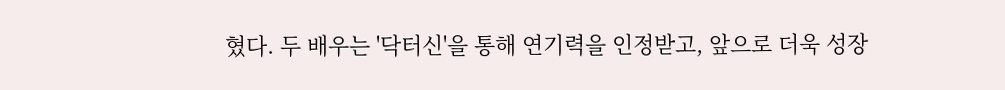혔다. 두 배우는 '닥터신'을 통해 연기력을 인정받고, 앞으로 더욱 성장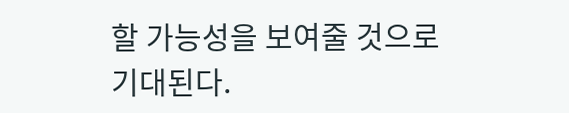할 가능성을 보여줄 것으로 기대된다.